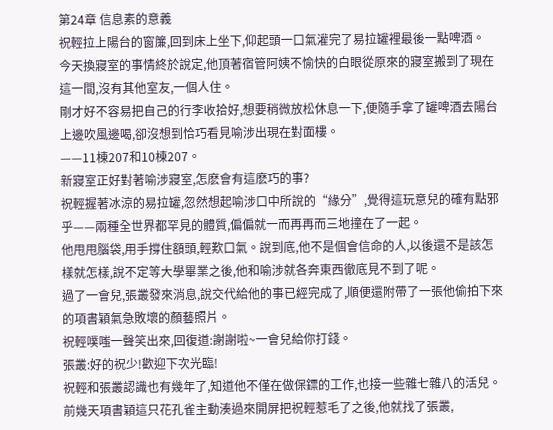第24章 信息素的意義
祝輕拉上陽台的窗簾,回到床上坐下,仰起頭一口氣灌完了易拉罐裡最後一點啤酒。
今天換寢室的事情終於說定,他頂著宿管阿姨不愉快的白眼從原來的寢室搬到了現在這一間,沒有其他室友,一個人住。
剛才好不容易把自己的行李收拾好,想要稍微放松休息一下,便隨手拿了罐啤酒去陽台上邊吹風邊喝,卻沒想到恰巧看見喻涉出現在對面樓。
——11棟207和10棟207。
新寢室正好對著喻涉寢室,怎麽會有這麽巧的事?
祝輕握著冰涼的易拉罐,忽然想起喻涉口中所說的“緣分”,覺得這玩意兒的確有點邪乎——兩種全世界都罕見的體質,偏偏就一而再再而三地撞在了一起。
他甩甩腦袋,用手撐住額頭,輕歎口氣。說到底,他不是個會信命的人,以後還不是該怎樣就怎樣,說不定等大學畢業之後,他和喻涉就各奔東西徹底見不到了呢。
過了一會兒,張叢發來消息,說交代給他的事已經完成了,順便還附帶了一張他偷拍下來的項書穎氣急敗壞的顏藝照片。
祝輕噗嗤一聲笑出來,回復道:謝謝啦~一會兒給你打錢。
張叢:好的祝少!歡迎下次光臨!
祝輕和張叢認識也有幾年了,知道他不僅在做保鏢的工作,也接一些雜七雜八的活兒。
前幾天項書穎這只花孔雀主動湊過來開屏把祝輕惹毛了之後,他就找了張叢,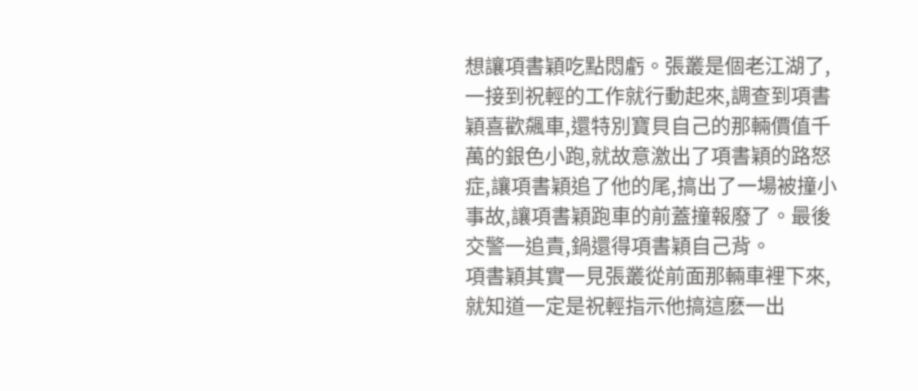想讓項書穎吃點悶虧。張叢是個老江湖了,一接到祝輕的工作就行動起來,調查到項書穎喜歡飆車,還特別寶貝自己的那輛價值千萬的銀色小跑,就故意激出了項書穎的路怒症,讓項書穎追了他的尾,搞出了一場被撞小事故,讓項書穎跑車的前蓋撞報廢了。最後交警一追責,鍋還得項書穎自己背。
項書穎其實一見張叢從前面那輛車裡下來,就知道一定是祝輕指示他搞這麽一出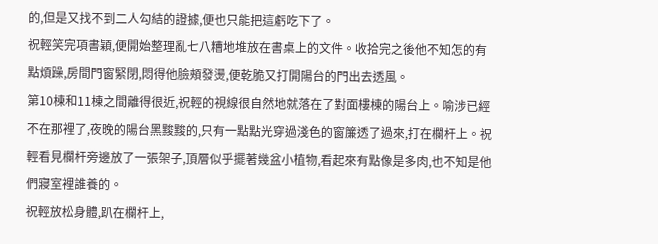的,但是又找不到二人勾結的證據,便也只能把這虧吃下了。
祝輕笑完項書穎,便開始整理亂七八糟地堆放在書桌上的文件。收拾完之後他不知怎的有點煩躁,房間門窗緊閉,悶得他臉頰發燙,便乾脆又打開陽台的門出去透風。
第10棟和11棟之間離得很近,祝輕的視線很自然地就落在了對面樓棟的陽台上。喻涉已經不在那裡了,夜晚的陽台黑黢黢的,只有一點點光穿過淺色的窗簾透了過來,打在欄杆上。祝輕看見欄杆旁邊放了一張架子,頂層似乎擺著幾盆小植物,看起來有點像是多肉,也不知是他們寢室裡誰養的。
祝輕放松身體,趴在欄杆上,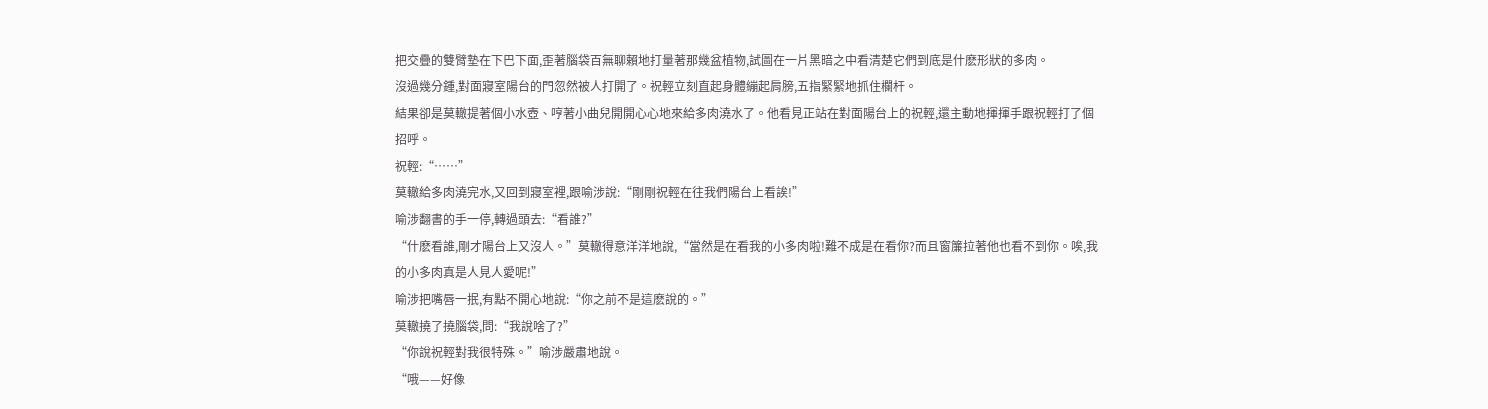把交疊的雙臂墊在下巴下面,歪著腦袋百無聊賴地打量著那幾盆植物,試圖在一片黑暗之中看清楚它們到底是什麽形狀的多肉。
沒過幾分鍾,對面寢室陽台的門忽然被人打開了。祝輕立刻直起身體繃起肩膀,五指緊緊地抓住欄杆。
結果卻是莫轍提著個小水壺、哼著小曲兒開開心心地來給多肉澆水了。他看見正站在對面陽台上的祝輕,還主動地揮揮手跟祝輕打了個招呼。
祝輕:“……”
莫轍給多肉澆完水,又回到寢室裡,跟喻涉說:“剛剛祝輕在往我們陽台上看誒!”
喻涉翻書的手一停,轉過頭去:“看誰?”
“什麽看誰,剛才陽台上又沒人。”莫轍得意洋洋地說,“當然是在看我的小多肉啦!難不成是在看你?而且窗簾拉著他也看不到你。唉,我的小多肉真是人見人愛呢!”
喻涉把嘴唇一抿,有點不開心地說:“你之前不是這麽說的。”
莫轍撓了撓腦袋,問:“我說啥了?”
“你說祝輕對我很特殊。”喻涉嚴肅地說。
“哦——好像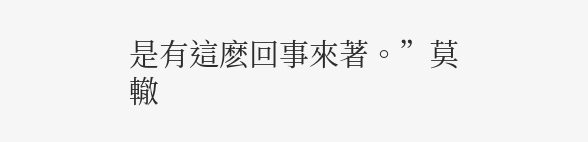是有這麽回事來著。”莫轍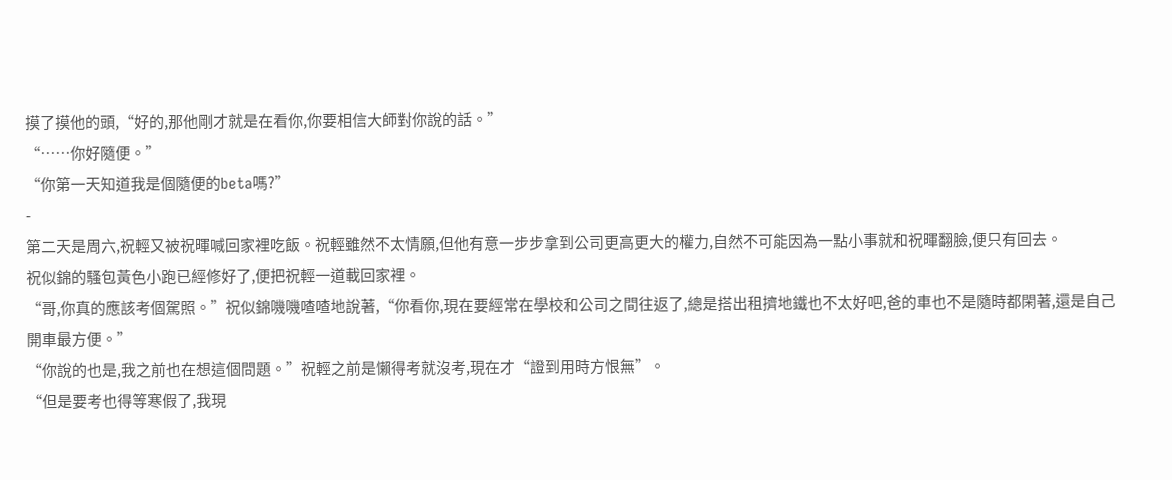摸了摸他的頭,“好的,那他剛才就是在看你,你要相信大師對你說的話。”
“……你好隨便。”
“你第一天知道我是個隨便的beta嗎?”
-
第二天是周六,祝輕又被祝暉喊回家裡吃飯。祝輕雖然不太情願,但他有意一步步拿到公司更高更大的權力,自然不可能因為一點小事就和祝暉翻臉,便只有回去。
祝似錦的騷包黃色小跑已經修好了,便把祝輕一道載回家裡。
“哥,你真的應該考個駕照。”祝似錦嘰嘰喳喳地說著,“你看你,現在要經常在學校和公司之間往返了,總是搭出租擠地鐵也不太好吧,爸的車也不是隨時都閑著,還是自己開車最方便。”
“你說的也是,我之前也在想這個問題。”祝輕之前是懶得考就沒考,現在才“證到用時方恨無”。
“但是要考也得等寒假了,我現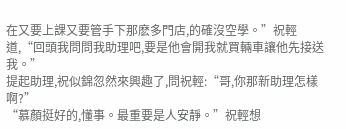在又要上課又要管手下那麽多門店,的確沒空學。”祝輕道,“回頭我問問我助理吧,要是他會開我就買輛車讓他先接送我。”
提起助理,祝似錦忽然來興趣了,問祝輕:“哥,你那新助理怎樣啊?”
“慕顏挺好的,懂事。最重要是人安靜。”祝輕想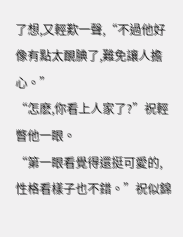了想,又輕歎一聲,“不過他好像有點太靦腆了,難免讓人擔心。”
“怎麽,你看上人家了?”祝輕瞥他一眼。
“第一眼看覺得還挺可愛的,性格看樣子也不錯。”祝似錦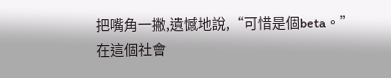把嘴角一撇,遺憾地說,“可惜是個beta。”
在這個社會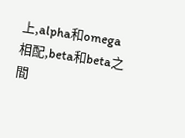上,alpha和omega相配,beta和beta之間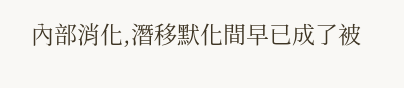內部消化,潛移默化間早已成了被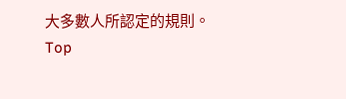大多數人所認定的規則。
Top